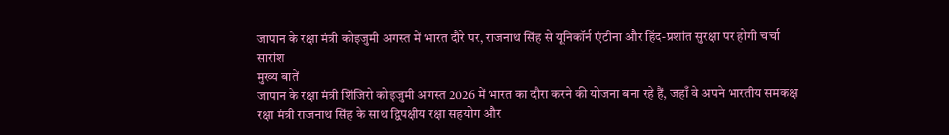जापान के रक्षा मंत्री कोइजुमी अगस्त में भारत दौरे पर, राजनाथ सिंह से यूनिकॉर्न एंटीना और हिंद-प्रशांत सुरक्षा पर होगी चर्चा
सारांश
मुख्य बातें
जापान के रक्षा मंत्री शिंजिरो कोइजुमी अगस्त 2026 में भारत का दौरा करने की योजना बना रहे हैं, जहाँ वे अपने भारतीय समकक्ष रक्षा मंत्री राजनाथ सिंह के साथ द्विपक्षीय रक्षा सहयोग और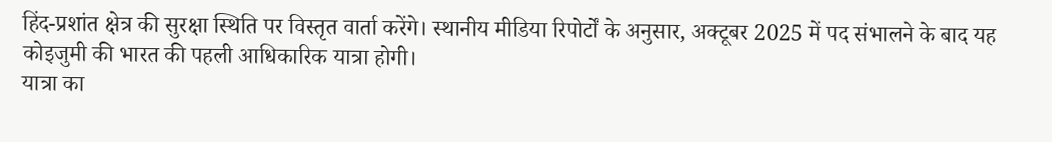हिंद-प्रशांत क्षेत्र की सुरक्षा स्थिति पर विस्तृत वार्ता करेंगे। स्थानीय मीडिया रिपोर्टों के अनुसार, अक्टूबर 2025 में पद संभालने के बाद यह कोइजुमी की भारत की पहली आधिकारिक यात्रा होगी।
यात्रा का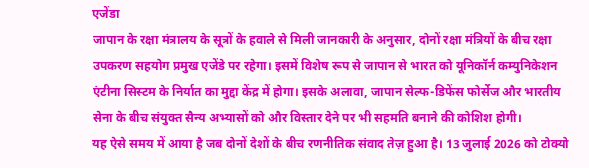एजेंडा
जापान के रक्षा मंत्रालय के सूत्रों के हवाले से मिली जानकारी के अनुसार, दोनों रक्षा मंत्रियों के बीच रक्षा उपकरण सहयोग प्रमुख एजेंडे पर रहेगा। इसमें विशेष रूप से जापान से भारत को यूनिकॉर्न कम्युनिकेशन एंटीना सिस्टम के निर्यात का मुद्दा केंद्र में होगा। इसके अलावा, जापान सेल्फ-डिफेंस फोर्सेज और भारतीय सेना के बीच संयुक्त सैन्य अभ्यासों को और विस्तार देने पर भी सहमति बनाने की कोशिश होगी।
यह ऐसे समय में आया है जब दोनों देशों के बीच रणनीतिक संवाद तेज़ हुआ है। 13 जुलाई 2026 को टोक्यो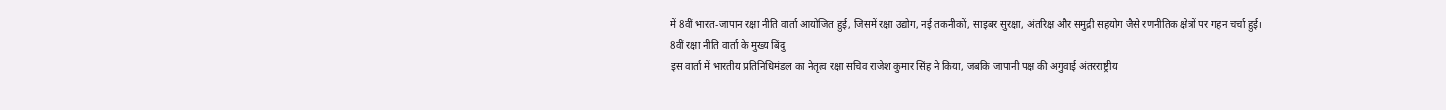में 8वीं भारत-जापान रक्षा नीति वार्ता आयोजित हुई, जिसमें रक्षा उद्योग, नई तकनीकों, साइबर सुरक्षा, अंतरिक्ष और समुद्री सहयोग जैसे रणनीतिक क्षेत्रों पर गहन चर्चा हुई।
8वीं रक्षा नीति वार्ता के मुख्य बिंदु
इस वार्ता में भारतीय प्रतिनिधिमंडल का नेतृत्व रक्षा सचिव राजेश कुमार सिंह ने किया, जबकि जापानी पक्ष की अगुवाई अंतरराष्ट्रीय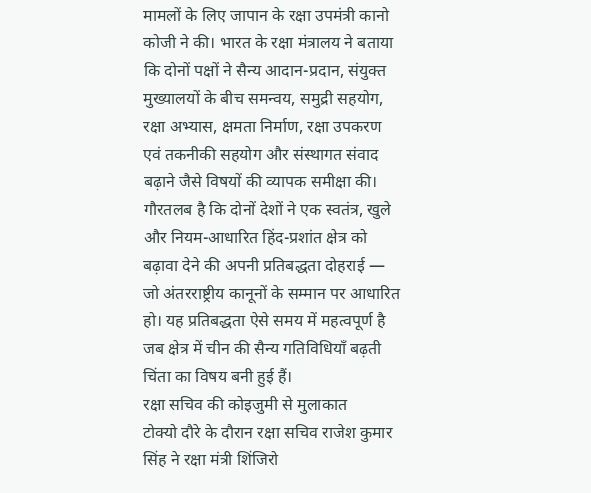मामलों के लिए जापान के रक्षा उपमंत्री कानो कोजी ने की। भारत के रक्षा मंत्रालय ने बताया कि दोनों पक्षों ने सैन्य आदान-प्रदान, संयुक्त मुख्यालयों के बीच समन्वय, समुद्री सहयोग, रक्षा अभ्यास, क्षमता निर्माण, रक्षा उपकरण एवं तकनीकी सहयोग और संस्थागत संवाद बढ़ाने जैसे विषयों की व्यापक समीक्षा की।
गौरतलब है कि दोनों देशों ने एक स्वतंत्र, खुले और नियम-आधारित हिंद-प्रशांत क्षेत्र को बढ़ावा देने की अपनी प्रतिबद्धता दोहराई — जो अंतरराष्ट्रीय कानूनों के सम्मान पर आधारित हो। यह प्रतिबद्धता ऐसे समय में महत्वपूर्ण है जब क्षेत्र में चीन की सैन्य गतिविधियाँ बढ़ती चिंता का विषय बनी हुई हैं।
रक्षा सचिव की कोइजुमी से मुलाकात
टोक्यो दौरे के दौरान रक्षा सचिव राजेश कुमार सिंह ने रक्षा मंत्री शिंजिरो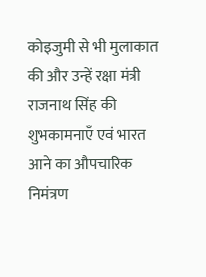कोइजुमी से भी मुलाकात की और उन्हें रक्षा मंत्री राजनाथ सिंह की शुभकामनाएँ एवं भारत आने का औपचारिक निमंत्रण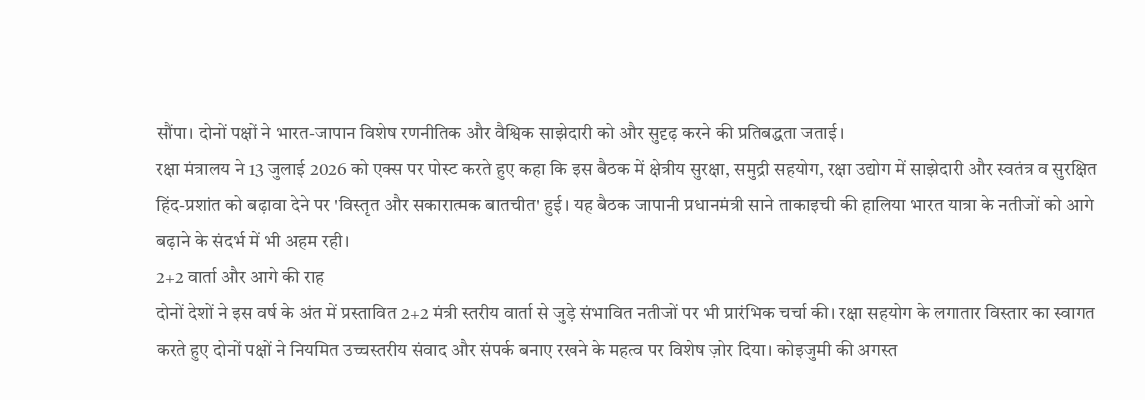सौंपा। दोनों पक्षों ने भारत-जापान विशेष रणनीतिक और वैश्विक साझेदारी को और सुदृढ़ करने की प्रतिबद्धता जताई।
रक्षा मंत्रालय ने 13 जुलाई 2026 को एक्स पर पोस्ट करते हुए कहा कि इस बैठक में क्षेत्रीय सुरक्षा, समुद्री सहयोग, रक्षा उद्योग में साझेदारी और स्वतंत्र व सुरक्षित हिंद-प्रशांत को बढ़ावा देने पर 'विस्तृत और सकारात्मक बातचीत' हुई। यह बैठक जापानी प्रधानमंत्री साने ताकाइची की हालिया भारत यात्रा के नतीजों को आगे बढ़ाने के संदर्भ में भी अहम रही।
2+2 वार्ता और आगे की राह
दोनों देशों ने इस वर्ष के अंत में प्रस्तावित 2+2 मंत्री स्तरीय वार्ता से जुड़े संभावित नतीजों पर भी प्रारंभिक चर्चा की। रक्षा सहयोग के लगातार विस्तार का स्वागत करते हुए दोनों पक्षों ने नियमित उच्चस्तरीय संवाद और संपर्क बनाए रखने के महत्व पर विशेष ज़ोर दिया। कोइजुमी की अगस्त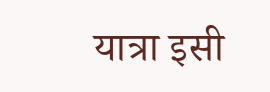यात्रा इसी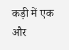कड़ी में एक और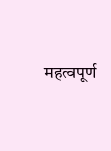महत्वपूर्ण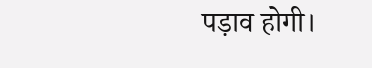पड़ाव होगी।